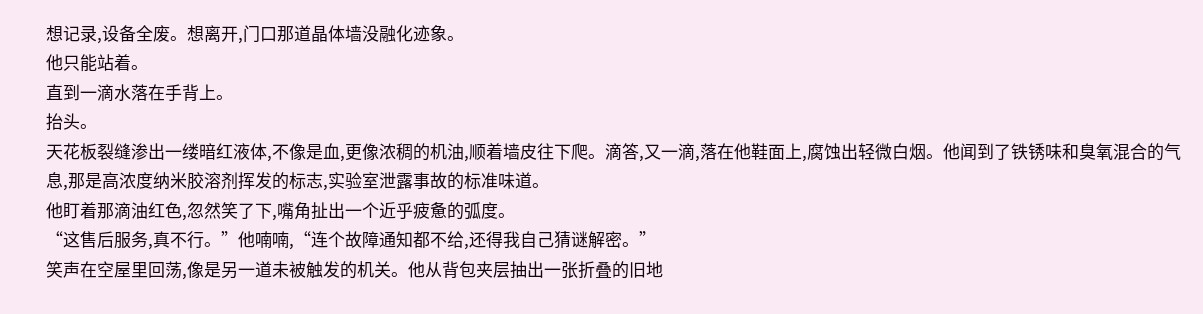想记录,设备全废。想离开,门口那道晶体墙没融化迹象。
他只能站着。
直到一滴水落在手背上。
抬头。
天花板裂缝渗出一缕暗红液体,不像是血,更像浓稠的机油,顺着墙皮往下爬。滴答,又一滴,落在他鞋面上,腐蚀出轻微白烟。他闻到了铁锈味和臭氧混合的气息,那是高浓度纳米胶溶剂挥发的标志,实验室泄露事故的标准味道。
他盯着那滴油红色,忽然笑了下,嘴角扯出一个近乎疲惫的弧度。
“这售后服务,真不行。”他喃喃,“连个故障通知都不给,还得我自己猜谜解密。”
笑声在空屋里回荡,像是另一道未被触发的机关。他从背包夹层抽出一张折叠的旧地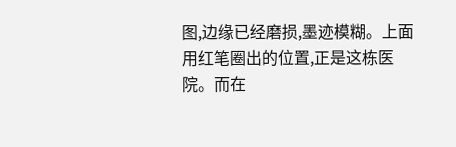图,边缘已经磨损,墨迹模糊。上面用红笔圈出的位置,正是这栋医院。而在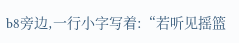b8旁边,一行小字写着:“若听见摇篮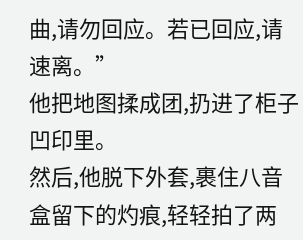曲,请勿回应。若已回应,请速离。”
他把地图揉成团,扔进了柜子凹印里。
然后,他脱下外套,裹住八音盒留下的灼痕,轻轻拍了两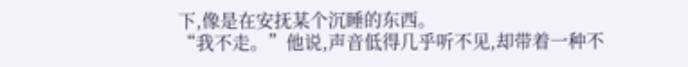下,像是在安抚某个沉睡的东西。
“我不走。”他说,声音低得几乎听不见,却带着一种不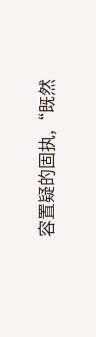容置疑的固执,“既然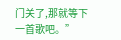门关了,那就等下一首歌吧。”